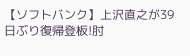【ソフトバンク】上沢直之が39日ぶり復帰登板!肘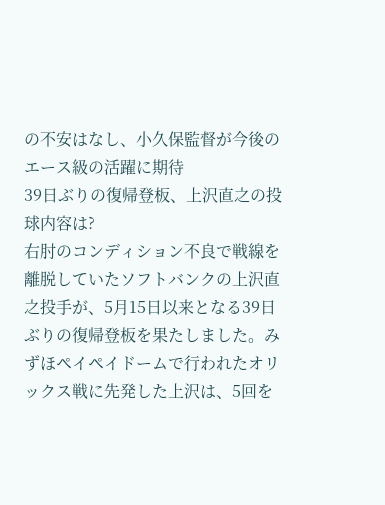の不安はなし、小久保監督が今後のエース級の活躍に期待
39日ぶりの復帰登板、上沢直之の投球内容は?
右肘のコンディション不良で戦線を離脱していたソフトバンクの上沢直之投手が、5月15日以来となる39日ぶりの復帰登板を果たしました。みずほペイペイドームで行われたオリックス戦に先発した上沢は、5回を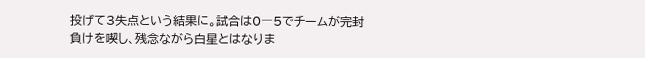投げて3失点という結果に。試合は0―5でチームが完封負けを喫し、残念ながら白星とはなりま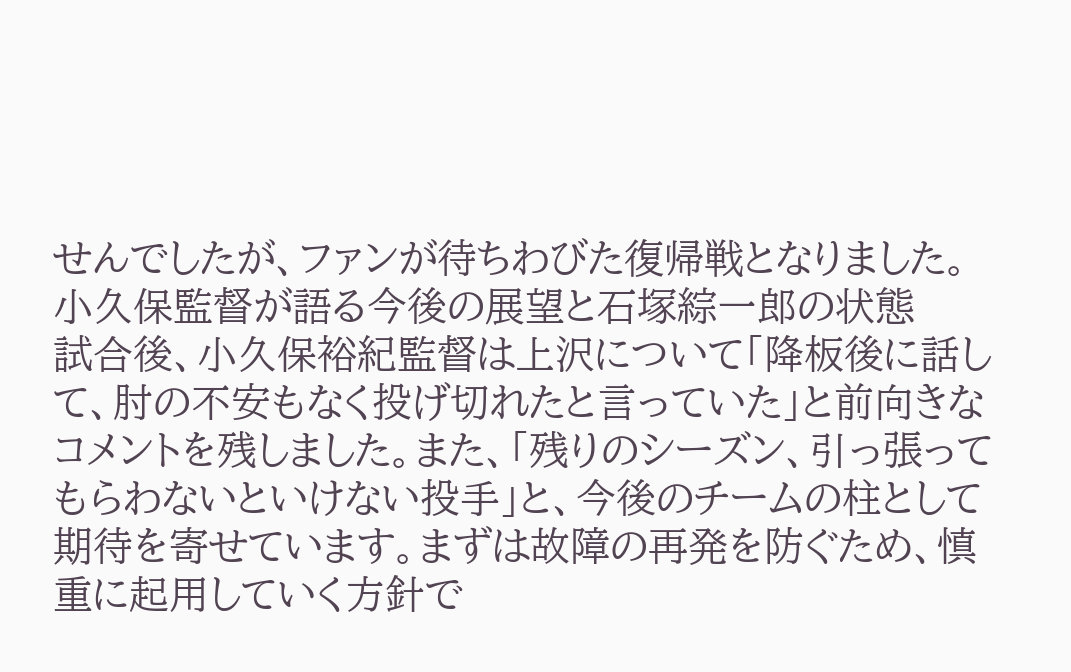せんでしたが、ファンが待ちわびた復帰戦となりました。
小久保監督が語る今後の展望と石塚綜一郎の状態
試合後、小久保裕紀監督は上沢について「降板後に話して、肘の不安もなく投げ切れたと言っていた」と前向きなコメントを残しました。また、「残りのシーズン、引っ張ってもらわないといけない投手」と、今後のチームの柱として期待を寄せています。まずは故障の再発を防ぐため、慎重に起用していく方針で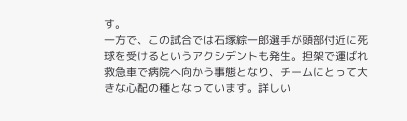す。
一方で、この試合では石塚綜一郎選手が頭部付近に死球を受けるというアクシデントも発生。担架で運ばれ救急車で病院へ向かう事態となり、チームにとって大きな心配の種となっています。詳しい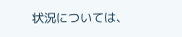状況については、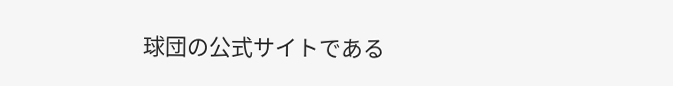球団の公式サイトである